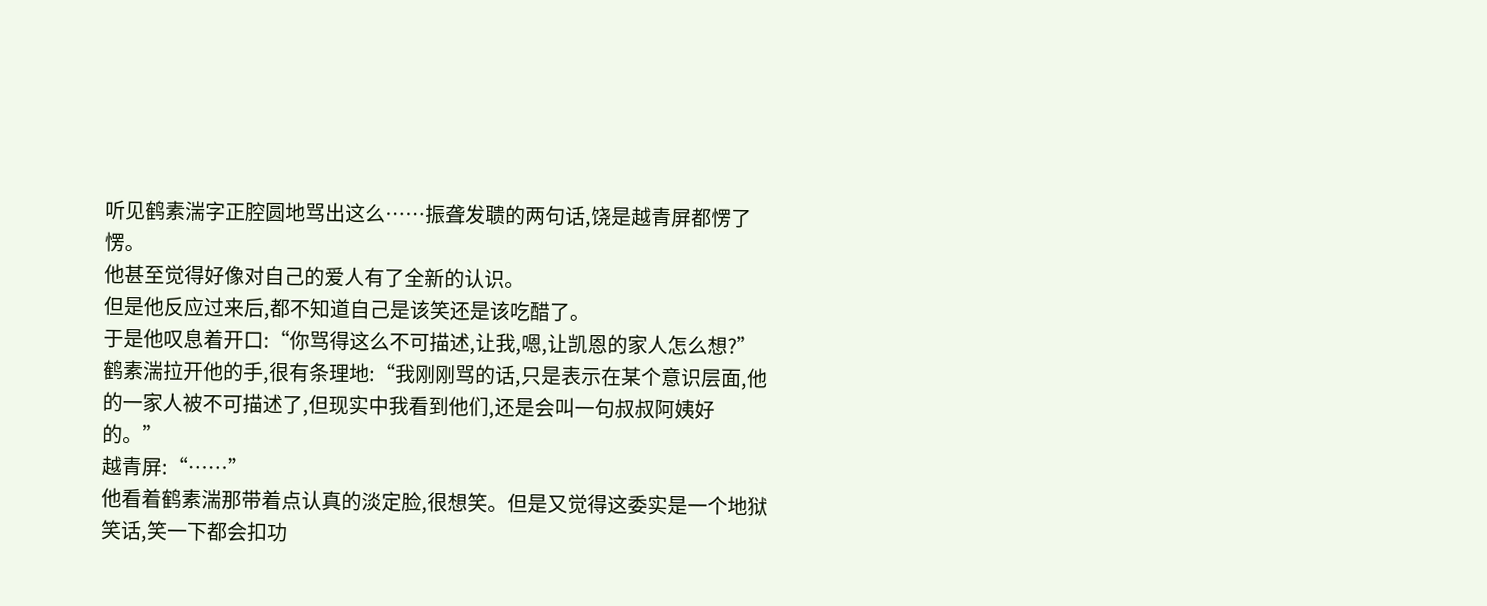听见鹤素湍字正腔圆地骂出这么……振聋发聩的两句话,饶是越青屏都愣了愣。
他甚至觉得好像对自己的爱人有了全新的认识。
但是他反应过来后,都不知道自己是该笑还是该吃醋了。
于是他叹息着开口:“你骂得这么不可描述,让我,嗯,让凯恩的家人怎么想?”
鹤素湍拉开他的手,很有条理地:“我刚刚骂的话,只是表示在某个意识层面,他的一家人被不可描述了,但现实中我看到他们,还是会叫一句叔叔阿姨好的。”
越青屏:“……”
他看着鹤素湍那带着点认真的淡定脸,很想笑。但是又觉得这委实是一个地狱笑话,笑一下都会扣功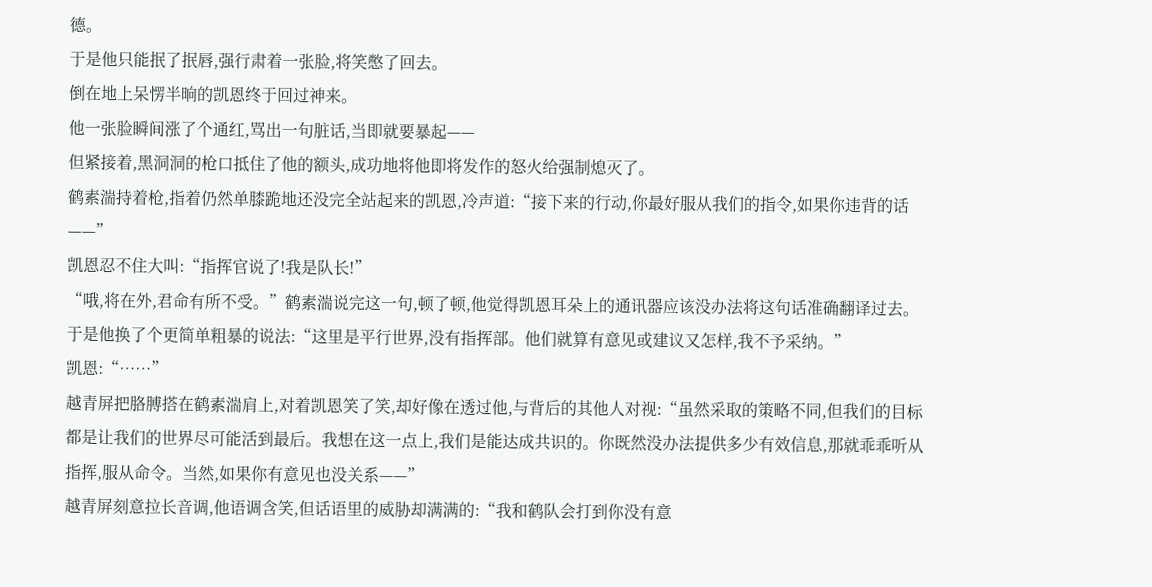德。
于是他只能抿了抿唇,强行肃着一张脸,将笑憋了回去。
倒在地上呆愣半晌的凯恩终于回过神来。
他一张脸瞬间涨了个通红,骂出一句脏话,当即就要暴起——
但紧接着,黑洞洞的枪口抵住了他的额头,成功地将他即将发作的怒火给强制熄灭了。
鹤素湍持着枪,指着仍然单膝跪地还没完全站起来的凯恩,冷声道:“接下来的行动,你最好服从我们的指令,如果你违背的话——”
凯恩忍不住大叫:“指挥官说了!我是队长!”
“哦,将在外,君命有所不受。”鹤素湍说完这一句,顿了顿,他觉得凯恩耳朵上的通讯器应该没办法将这句话准确翻译过去。
于是他换了个更简单粗暴的说法:“这里是平行世界,没有指挥部。他们就算有意见或建议又怎样,我不予采纳。”
凯恩:“……”
越青屏把胳膊搭在鹤素湍肩上,对着凯恩笑了笑,却好像在透过他,与背后的其他人对视:“虽然采取的策略不同,但我们的目标都是让我们的世界尽可能活到最后。我想在这一点上,我们是能达成共识的。你既然没办法提供多少有效信息,那就乖乖听从指挥,服从命令。当然,如果你有意见也没关系——”
越青屏刻意拉长音调,他语调含笑,但话语里的威胁却满满的:“我和鹤队会打到你没有意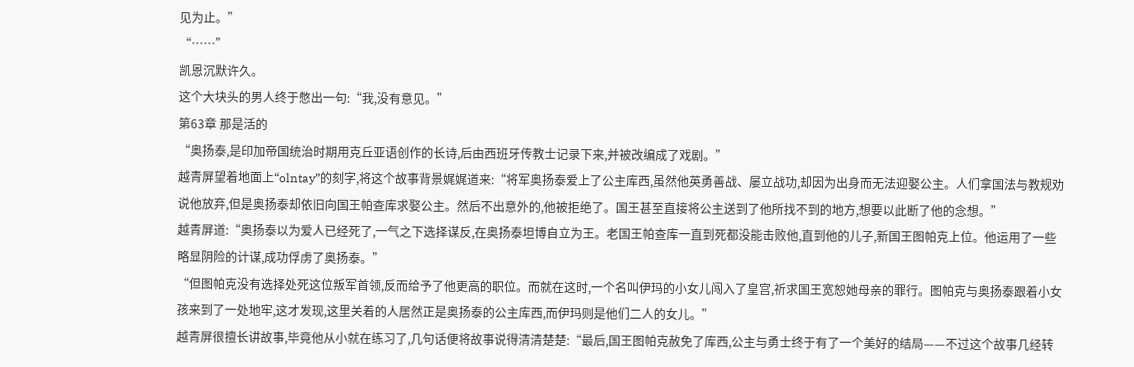见为止。”
“……”
凯恩沉默许久。
这个大块头的男人终于憋出一句:“我,没有意见。”
第63章 那是活的
“奥扬泰,是印加帝国统治时期用克丘亚语创作的长诗,后由西班牙传教士记录下来,并被改编成了戏剧。”
越青屏望着地面上“olntay”的刻字,将这个故事背景娓娓道来:“将军奥扬泰爱上了公主库西,虽然他英勇善战、屡立战功,却因为出身而无法迎娶公主。人们拿国法与教规劝说他放弃,但是奥扬泰却依旧向国王帕查库求娶公主。然后不出意外的,他被拒绝了。国王甚至直接将公主送到了他所找不到的地方,想要以此断了他的念想。”
越青屏道:“奥扬泰以为爱人已经死了,一气之下选择谋反,在奥扬泰坦博自立为王。老国王帕查库一直到死都没能击败他,直到他的儿子,新国王图帕克上位。他运用了一些略显阴险的计谋,成功俘虏了奥扬泰。”
“但图帕克没有选择处死这位叛军首领,反而给予了他更高的职位。而就在这时,一个名叫伊玛的小女儿闯入了皇宫,祈求国王宽恕她母亲的罪行。图帕克与奥扬泰跟着小女孩来到了一处地牢,这才发现,这里关着的人居然正是奥扬泰的公主库西,而伊玛则是他们二人的女儿。”
越青屏很擅长讲故事,毕竟他从小就在练习了,几句话便将故事说得清清楚楚:“最后,国王图帕克赦免了库西,公主与勇士终于有了一个美好的结局——不过这个故事几经转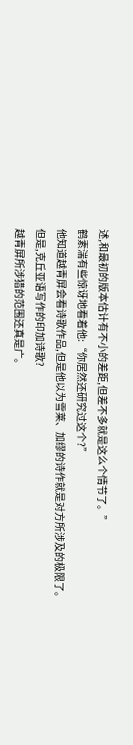述,和最初的版本估计有不小的差距,但差不多就是这么个情节了。”
鹤素湍有些惊讶地看着他:“你居然还研究过这个?”
他知道越青屏会看诗歌作品,但是他以为雪莱、加缪的诗作就是对方所涉及的极限了。
但是,克丘亚语写作的印加诗歌?
越青屏所涉猎的范围还真是广。